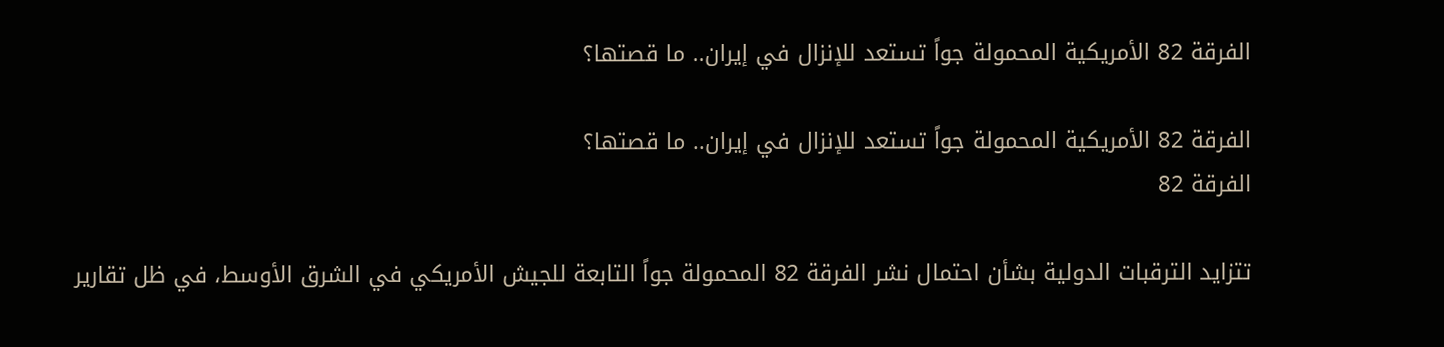الفرقة 82 الأمريكية المحمولة جواً تستعد للإنزال في إيران.. ما قصتها؟

الفرقة 82 الأمريكية المحمولة جواً تستعد للإنزال في إيران.. ما قصتها؟
الفرقة 82

تتزايد الترقبات الدولية بشأن احتمال نشر الفرقة 82 المحمولة جواً التابعة للجيش الأمريكي في الشرق الأوسط، في ظل تقارير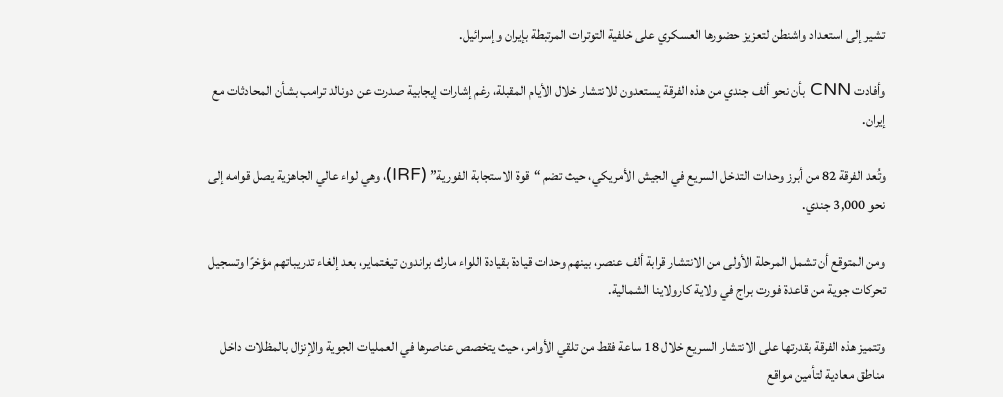تشير إلى استعداد واشنطن لتعزيز حضورها العسكري على خلفية التوترات المرتبطة بإيران وإسرائيل.

وأفادت CNN بأن نحو ألف جندي من هذه الفرقة يستعدون للانتشار خلال الأيام المقبلة، رغم إشارات إيجابية صدرت عن دونالد ترامب بشأن المحادثات مع إيران.

وتُعد الفرقة 82 من أبرز وحدات التدخل السريع في الجيش الأمريكي، حيث تضم “قوة الاستجابة الفورية” (IRF)، وهي لواء عالي الجاهزية يصل قوامه إلى نحو 3,000 جندي.

ومن المتوقع أن تشمل المرحلة الأولى من الانتشار قرابة ألف عنصر، بينهم وحدات قيادة بقيادة اللواء مارك براندون تيغتماير، بعد إلغاء تدريباتهم مؤخرًا وتسجيل تحركات جوية من قاعدة فورت براج في ولاية كارولاينا الشمالية.

وتتميز هذه الفرقة بقدرتها على الانتشار السريع خلال 18 ساعة فقط من تلقي الأوامر، حيث يتخصص عناصرها في العمليات الجوية والإنزال بالمظلات داخل مناطق معادية لتأمين مواقع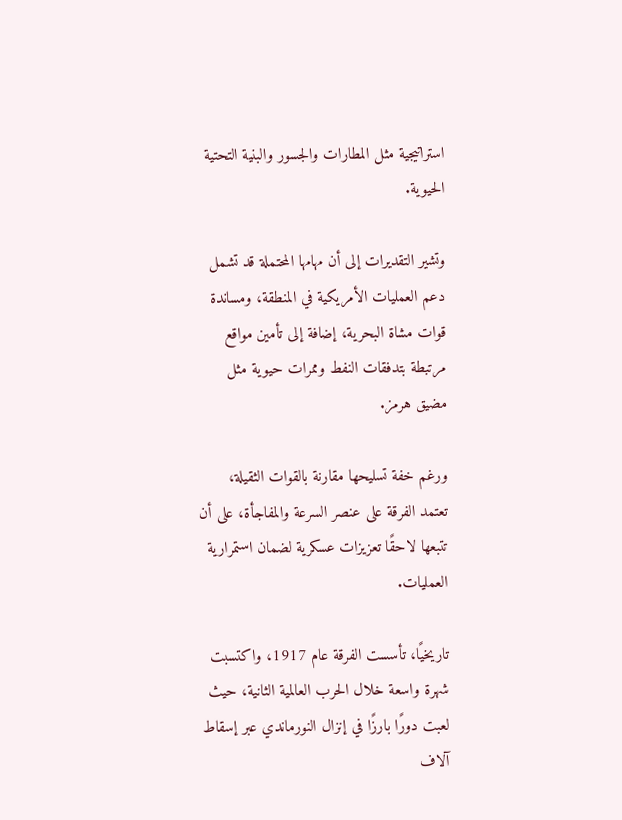استراتيجية مثل المطارات والجسور والبنية التحتية الحيوية.

وتشير التقديرات إلى أن مهامها المحتملة قد تشمل دعم العمليات الأمريكية في المنطقة، ومساندة قوات مشاة البحرية، إضافة إلى تأمين مواقع مرتبطة بتدفقات النفط وممرات حيوية مثل مضيق هرمز.

ورغم خفة تسليحها مقارنة بالقوات الثقيلة، تعتمد الفرقة على عنصر السرعة والمفاجأة، على أن تتبعها لاحقًا تعزيزات عسكرية لضمان استمرارية العمليات.

تاريخيًا، تأسست الفرقة عام 1917، واكتسبت شهرة واسعة خلال الحرب العالمية الثانية، حيث لعبت دورًا بارزًا في إنزال النورماندي عبر إسقاط آلاف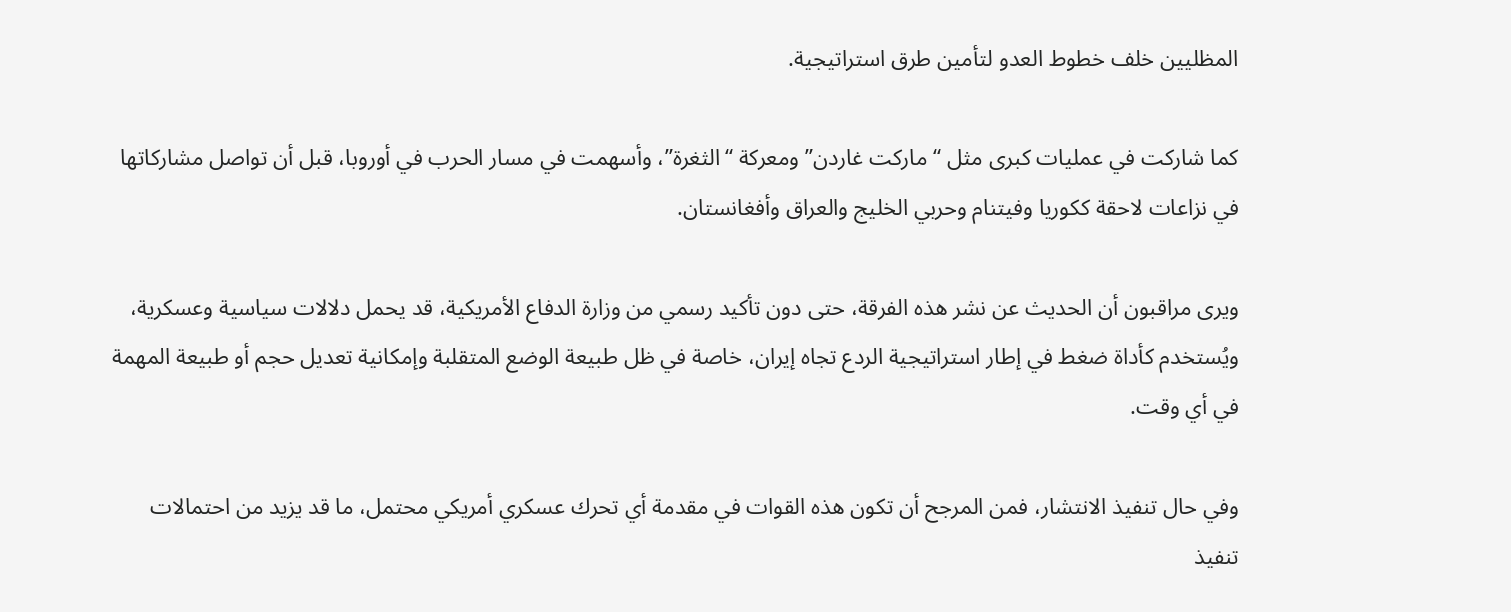المظليين خلف خطوط العدو لتأمين طرق استراتيجية.

كما شاركت في عمليات كبرى مثل “ماركت غاردن” ومعركة “الثغرة”، وأسهمت في مسار الحرب في أوروبا، قبل أن تواصل مشاركاتها في نزاعات لاحقة ككوريا وفيتنام وحربي الخليج والعراق وأفغانستان.

ويرى مراقبون أن الحديث عن نشر هذه الفرقة، حتى دون تأكيد رسمي من وزارة الدفاع الأمريكية، قد يحمل دلالات سياسية وعسكرية، ويُستخدم كأداة ضغط في إطار استراتيجية الردع تجاه إيران، خاصة في ظل طبيعة الوضع المتقلبة وإمكانية تعديل حجم أو طبيعة المهمة في أي وقت.

وفي حال تنفيذ الانتشار، فمن المرجح أن تكون هذه القوات في مقدمة أي تحرك عسكري أمريكي محتمل، ما قد يزيد من احتمالات تنفيذ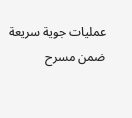عمليات جوية سريعة ضمن مسرح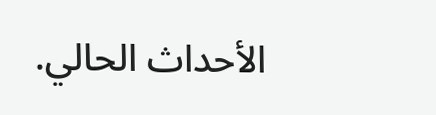الأحداث الحالي.